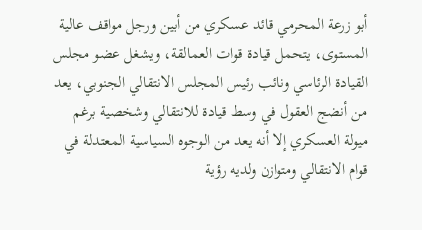أبو زرعة المحرمي قائد عسكري من أبين ورجل مواقف عالية المستوى، يتحمل قيادة قوات العمالقة، ويشغل عضو مجلس القيادة الرئاسي ونائب رئيس المجلس الانتقالي الجنوبي، يعد من أنضج العقول في وسط قيادة للانتقالي وشخصية برغم ميولة العسكري إلا أنه يعد من الوجوه السياسية المعتدلة في قوام الانتقالي ومتوازن ولديه رؤية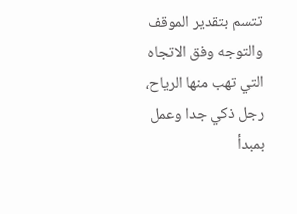تتسم بتقدير الموقف والتوجه وفق الاتجاه التي تهب منها الرياح، رجل ذكي جدا وعمل بمبدأ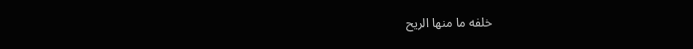خلفه ما منها الريح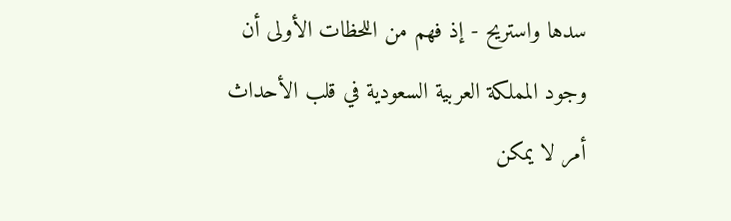سدها واستريح - إذ فهم من اللحظات الأولى أن وجود المملكة العربية السعودية في قلب الأحداث أمر لا يمكن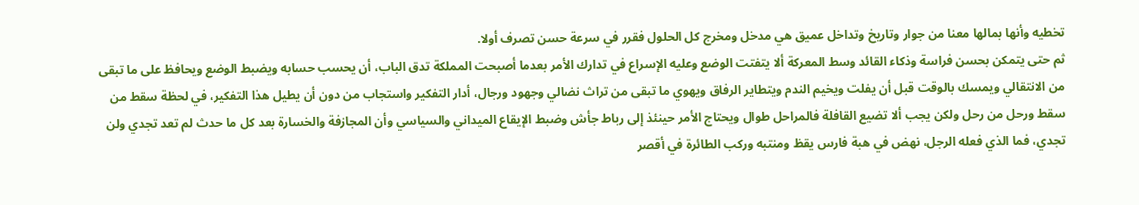تخطيه وأنها بمالها معنا من جوار وتاريخ وتداخل عميق هي مدخل ومخرج كل الحلول فقرر في سرعة حسن تصرف أولا.
ثم حتى يتمكن بحسن فراسة وذكاء القائد وسط المعركة ألا يتفتت الوضع وعليه الإسراع في تدارك الأمر بعدما أصبحت المملكة تدق الباب، أن يحسب حسابه ويضبط الوضع ويحافظ على ما تبقى من الانتقالي ويمسك بالوقت قبل أن يفلت ويخيم الندم ويتطاير الرفاق ويهوي ما تبقى من تراث نضالي وجهود ورجال، أدار التفكير واستجاب من دون أن يطيل هذا التفكير، في لحظة سقط من سقط ورحل من رحل ولكن يجب ألا تضيع القافلة فالمراحل طوال ويحتاج الأمر حينئذ إلى رباط جأش وضبط الإيقاع الميداني والسياسي وأن المجازفة والخسارة بعد كل ما حدث لم تعد تجدي ولن تجدي، فما الذي فعله الرجل، نهض في هبة فارس يقظ ومنتبه وركب الطائرة في أقصر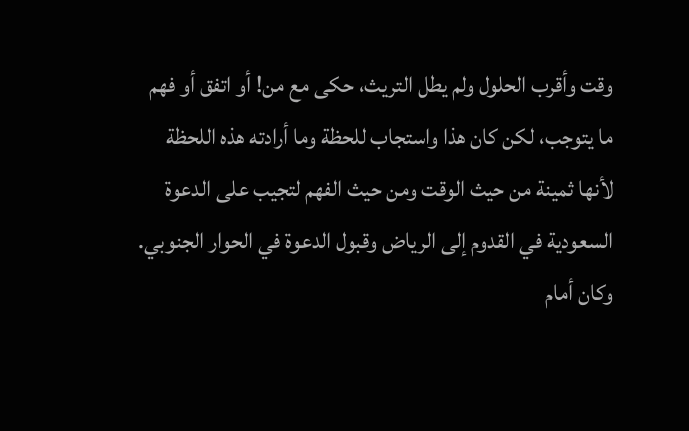وقت وأقرب الحلول ولم يطل التريث، حكى مع من! أو اتفق أو فهم ما يتوجب، لكن كان هذا واستجاب للحظة وما أرادته هذه اللحظة لأنها ثمينة من حيث الوقت ومن حيث الفهم لتجيب على الدعوة السعودية في القدوم إلى الرياض وقبول الدعوة في الحوار الجنوبي.
وكان أمام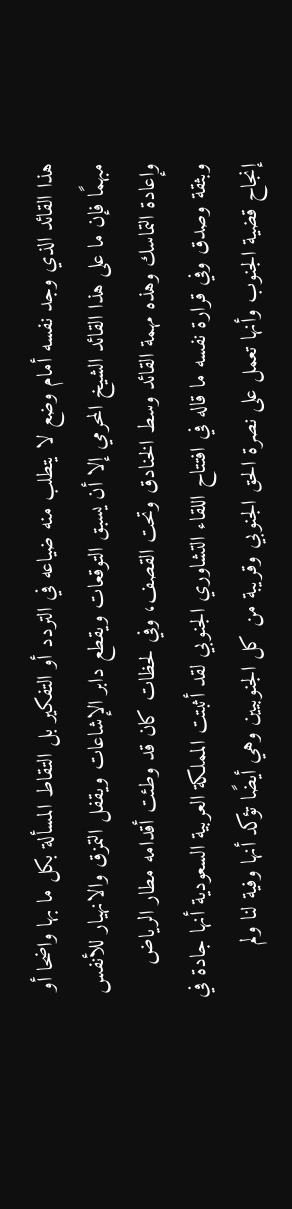هذا القائد الذي وجد نفسه أمام وضع لا يتطلب منه ضياعه في التردد أو التفكير بل التقاط المسألة بكل ما بها واضحا أو مبهمًا فإن ما على هذا القائد الشيخ المحرمي إلا أن يسبق التوقعات ويقطع دابر الإشاعات ويقفل التمزق والانهيار للأنفس وإعادة التماسك وهذه مهمة القائد وسط الخنادق وتحت القصف، وفي لحظات كان قد وطئت أقدامه مطار الرياض وبثقة وصدق وفي قرارة نفسه ما قاله في افتتاح اللقاء التشاوري الجنوبي لقد أثبتت المملكة العربية السعودية أنها جادة في إنجاح قضية الجنوب وأنها تعمل على نصرة الحق الجنوبي وقريبة من كل الجنوبيين وهي أيضًا تؤكد أنها وفية لنا ولم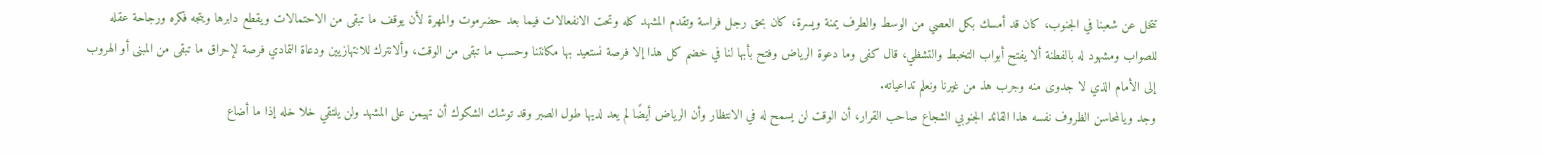تتخل عن شعبنا في الجنوب، كان قد أمسك بكل العصي من الوسط والطرف يمنة ويسرة، كان بحق رجل فراسة وتقدم المشهد كله وتحت الانفعالات فيما بعد حضرموت والمهرة لأن يوقف ما تبقى من الاحتمالات ويقطع دابرها ويتجه فكره ورجاحة عقله للصواب ومشهود له بالفطنة ألا يفتح أبواب التخبط والتشظي، قال كفى وما دعوة الرياض وفتح بأبها لنا في خضم كل هذا إلا فرصة نستعيد بها مكانتنا وحسب ما تبقى من الوقت، وألانترك للانتهازيين ودعاة التمادي فرصة لإحراق ما تبقى من المبنى أو الهروب إلى الأمام الذي لا جدوى منه وجرب هذ من غيرنا ونعلم تداعياته.
وجد ويالمحاسن الظروف نفسه هذا القائد الجنوبي الشجاع صاحب القرار، أن الوقت لن يسمح له في الانتظار وأن الرياض أيضًا لم يعد لديها طول الصبر وقد توشك الشكوك أن تهيمن على المشهد ولن يلتقي خلا خله إذا ما أضاع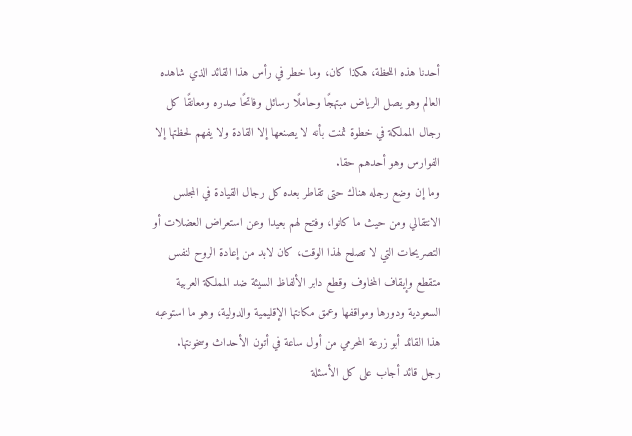أحدنا هذه اللحظة، هكذا كان، وما خطر في رأس هذا القائد الذي شاهده العالم وهو يصل الرياض مبتهجًا وحاملًا رسائل وفاتحًا صدره ومعانقًا كل رجال المملكة في خطوة ثمنت بأنه لا يصنعها إلا القادة ولا يفهم لحظتها إلا الفوارس وهو أحدهم حقا.
وما إن وضع رجله هناك حتى تقاطر بعده كل رجال القيادة في المجلس الانتقالي ومن حيث ما كانوا، وفتح لهم بعيدا وعن استعراض العضلات أو التصريحات التي لا تصلح لهذا الوقت، كان لابد من إعادة الروح لنفس متقطع وإيقاف المخاوف وقطع دابر الألفاظ السيئة ضد المملكة العربية السعودية ودورها ومواقفها وعمق مكانتها الإقليمية والدولية، وهو ما استوعبه هذا القائد أبو زرعة المحرمي من أول ساعة في أتون الأحداث وسخونتها.
رجل قائد أجاب على كل الأسئلة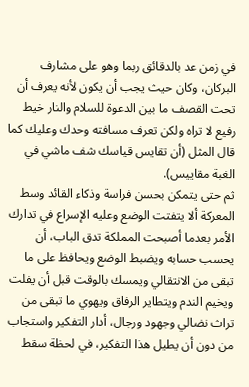في زمن عد بالدقائق ربما وهو على مشارف البركان، وكان حيث يجب أن يكون لأنه يعرف أن تحت القصف ما بين الدعوة للسلام والنار خيط رفيع لا تراه ولكن تعرف مسافته وحدك وعليك كما قال المثل (أن تقايس قياسك شف ماشي في الغبة مقاييس).
ثم حتى يتمكن بحسن فراسة وذكاء القائد وسط المعركة ألا يتفتت الوضع وعليه الإسراع في تدارك الأمر بعدما أصبحت المملكة تدق الباب، أن يحسب حسابه ويضبط الوضع ويحافظ على ما تبقى من الانتقالي ويمسك بالوقت قبل أن يفلت ويخيم الندم ويتطاير الرفاق ويهوي ما تبقى من تراث نضالي وجهود ورجال، أدار التفكير واستجاب من دون أن يطيل هذا التفكير، في لحظة سقط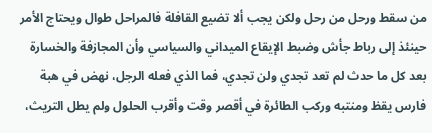من سقط ورحل من رحل ولكن يجب ألا تضيع القافلة فالمراحل طوال ويحتاج الأمر حينئذ إلى رباط جأش وضبط الإيقاع الميداني والسياسي وأن المجازفة والخسارة بعد كل ما حدث لم تعد تجدي ولن تجدي، فما الذي فعله الرجل، نهض في هبة فارس يقظ ومنتبه وركب الطائرة في أقصر وقت وأقرب الحلول ولم يطل التريث،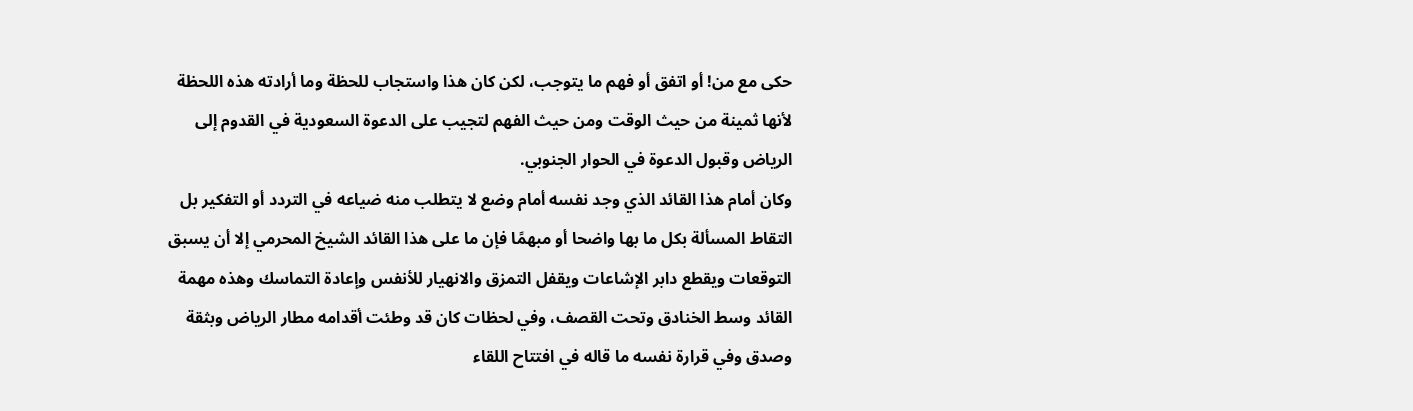حكى مع من! أو اتفق أو فهم ما يتوجب، لكن كان هذا واستجاب للحظة وما أرادته هذه اللحظة لأنها ثمينة من حيث الوقت ومن حيث الفهم لتجيب على الدعوة السعودية في القدوم إلى الرياض وقبول الدعوة في الحوار الجنوبي.
وكان أمام هذا القائد الذي وجد نفسه أمام وضع لا يتطلب منه ضياعه في التردد أو التفكير بل التقاط المسألة بكل ما بها واضحا أو مبهمًا فإن ما على هذا القائد الشيخ المحرمي إلا أن يسبق التوقعات ويقطع دابر الإشاعات ويقفل التمزق والانهيار للأنفس وإعادة التماسك وهذه مهمة القائد وسط الخنادق وتحت القصف، وفي لحظات كان قد وطئت أقدامه مطار الرياض وبثقة وصدق وفي قرارة نفسه ما قاله في افتتاح اللقاء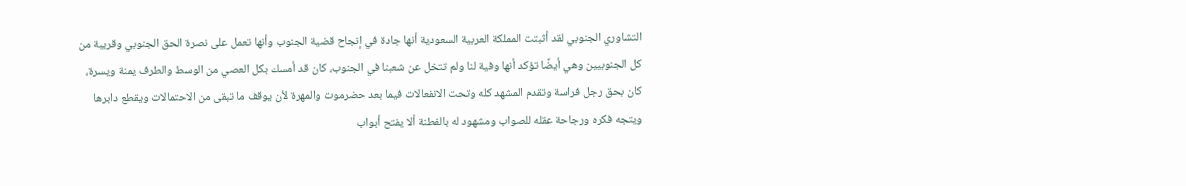التشاوري الجنوبي لقد أثبتت المملكة العربية السعودية أنها جادة في إنجاح قضية الجنوب وأنها تعمل على نصرة الحق الجنوبي وقريبة من كل الجنوبيين وهي أيضًا تؤكد أنها وفية لنا ولم تتخل عن شعبنا في الجنوب، كان قد أمسك بكل العصي من الوسط والطرف يمنة ويسرة، كان بحق رجل فراسة وتقدم المشهد كله وتحت الانفعالات فيما بعد حضرموت والمهرة لأن يوقف ما تبقى من الاحتمالات ويقطع دابرها ويتجه فكره ورجاحة عقله للصواب ومشهود له بالفطنة ألا يفتح أبواب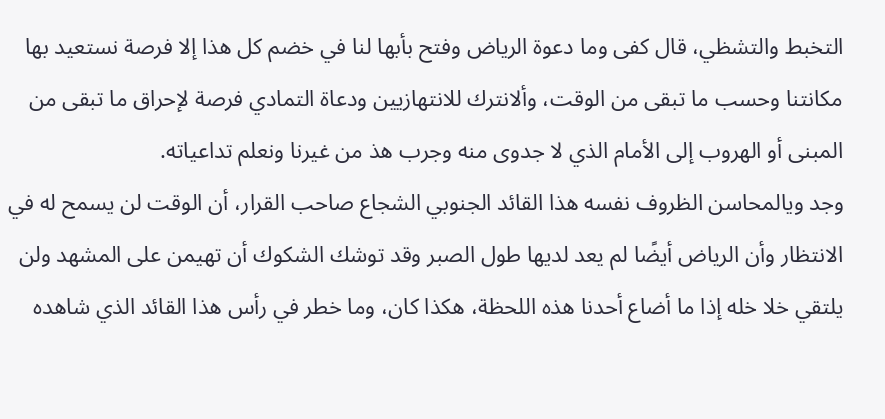التخبط والتشظي، قال كفى وما دعوة الرياض وفتح بأبها لنا في خضم كل هذا إلا فرصة نستعيد بها مكانتنا وحسب ما تبقى من الوقت، وألانترك للانتهازيين ودعاة التمادي فرصة لإحراق ما تبقى من المبنى أو الهروب إلى الأمام الذي لا جدوى منه وجرب هذ من غيرنا ونعلم تداعياته.
وجد ويالمحاسن الظروف نفسه هذا القائد الجنوبي الشجاع صاحب القرار، أن الوقت لن يسمح له في الانتظار وأن الرياض أيضًا لم يعد لديها طول الصبر وقد توشك الشكوك أن تهيمن على المشهد ولن يلتقي خلا خله إذا ما أضاع أحدنا هذه اللحظة، هكذا كان، وما خطر في رأس هذا القائد الذي شاهده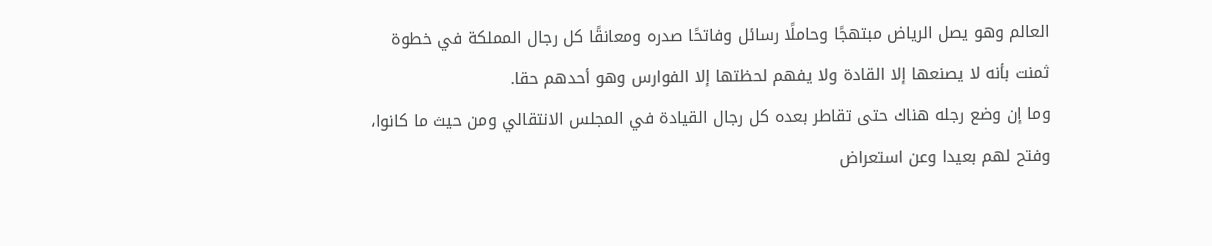العالم وهو يصل الرياض مبتهجًا وحاملًا رسائل وفاتحًا صدره ومعانقًا كل رجال المملكة في خطوة ثمنت بأنه لا يصنعها إلا القادة ولا يفهم لحظتها إلا الفوارس وهو أحدهم حقا.
وما إن وضع رجله هناك حتى تقاطر بعده كل رجال القيادة في المجلس الانتقالي ومن حيث ما كانوا، وفتح لهم بعيدا وعن استعراض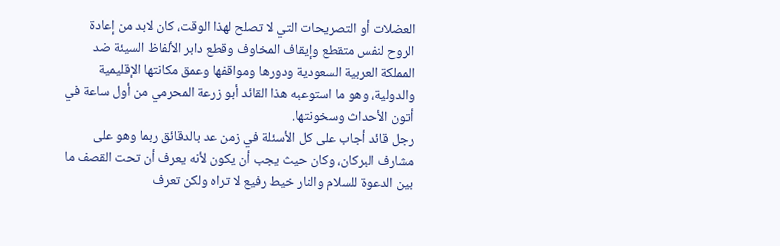العضلات أو التصريحات التي لا تصلح لهذا الوقت، كان لابد من إعادة الروح لنفس متقطع وإيقاف المخاوف وقطع دابر الألفاظ السيئة ضد المملكة العربية السعودية ودورها ومواقفها وعمق مكانتها الإقليمية والدولية، وهو ما استوعبه هذا القائد أبو زرعة المحرمي من أول ساعة في أتون الأحداث وسخونتها.
رجل قائد أجاب على كل الأسئلة في زمن عد بالدقائق ربما وهو على مشارف البركان، وكان حيث يجب أن يكون لأنه يعرف أن تحت القصف ما بين الدعوة للسلام والنار خيط رفيع لا تراه ولكن تعرف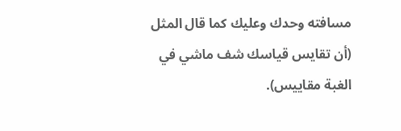مسافته وحدك وعليك كما قال المثل (أن تقايس قياسك شف ماشي في الغبة مقاييس).